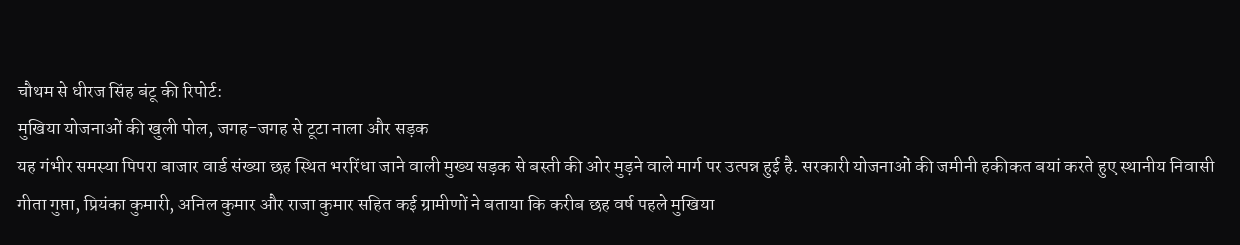चौथम से धीरज सिंह बंटू की रिपोर्ट:
मुखिया योजनाओं की खुली पोल, जगह-जगह से टूटा नाला और सड़क
यह गंभीर समस्या पिपरा बाजार वार्ड संख्या छह स्थित भररिंधा जाने वाली मुख्य सड़क से बस्ती की ओर मुड़ने वाले मार्ग पर उत्पन्न हुई है. सरकारी योजनाओं की जमीनी हकीकत बयां करते हुए स्थानीय निवासी गीता गुप्ता, प्रियंका कुमारी, अनिल कुमार और राजा कुमार सहित कई ग्रामीणों ने बताया कि करीब छह वर्ष पहले मुखिया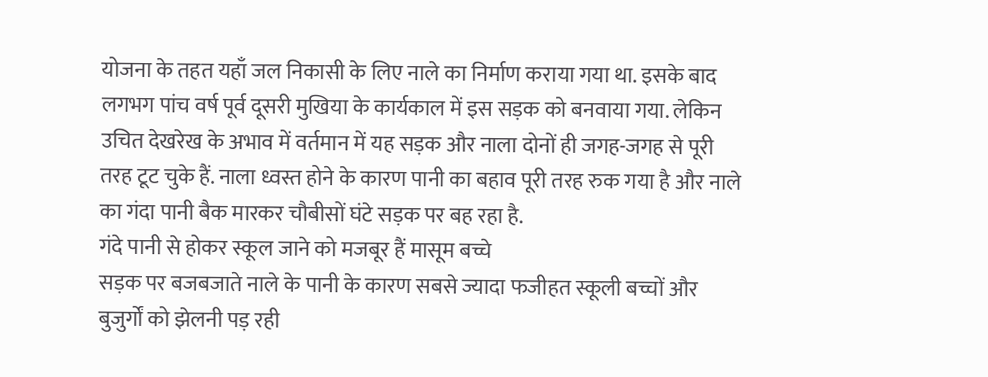योजना के तहत यहाँ जल निकासी के लिए नाले का निर्माण कराया गया था. इसके बाद लगभग पांच वर्ष पूर्व दूसरी मुखिया के कार्यकाल में इस सड़क को बनवाया गया. लेकिन उचित देखरेख के अभाव में वर्तमान में यह सड़क और नाला दोनों ही जगह-जगह से पूरी तरह टूट चुके हैं. नाला ध्वस्त होने के कारण पानी का बहाव पूरी तरह रुक गया है और नाले का गंदा पानी बैक मारकर चौबीसों घंटे सड़क पर बह रहा है.
गंदे पानी से होकर स्कूल जाने को मजबूर हैं मासूम बच्चे
सड़क पर बजबजाते नाले के पानी के कारण सबसे ज्यादा फजीहत स्कूली बच्चों और बुजुर्गों को झेलनी पड़ रही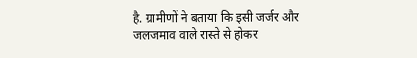है. ग्रामीणों ने बताया कि इसी जर्जर और जलजमाव वाले रास्ते से होकर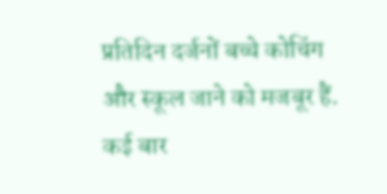प्रतिदिन दर्जनों बच्चे कोचिंग और स्कूल जाने को मजबूर हैं. कई बार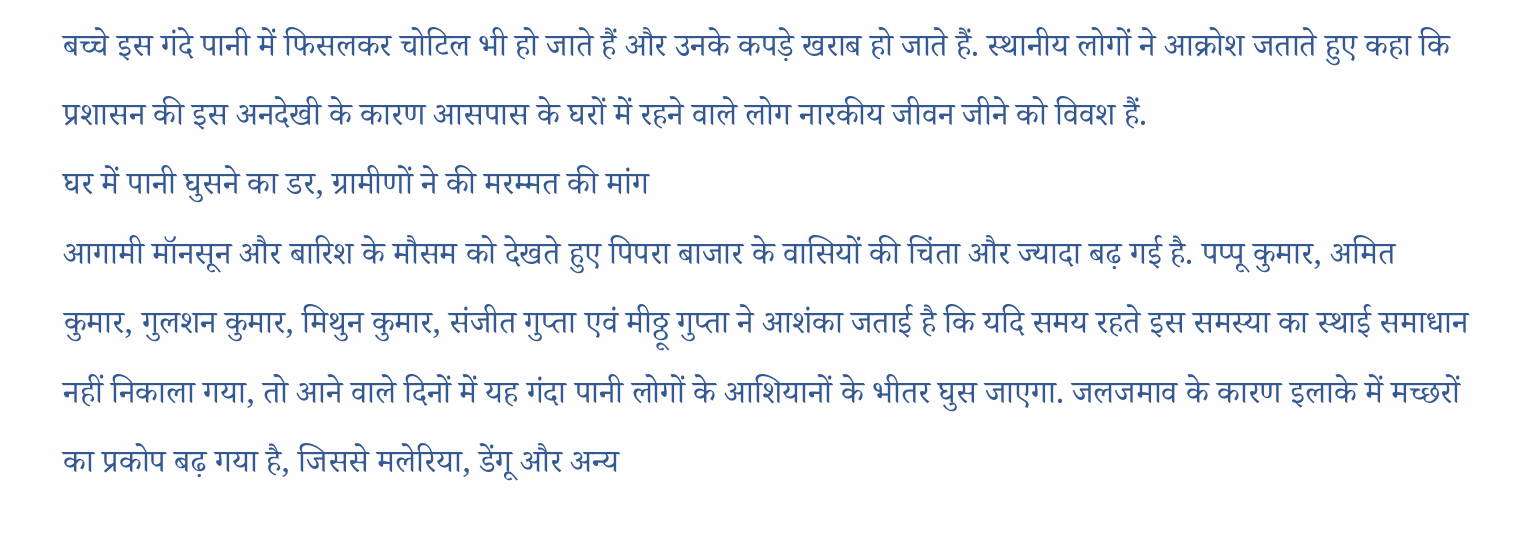बच्चे इस गंदे पानी में फिसलकर चोटिल भी हो जाते हैं और उनके कपड़े खराब हो जाते हैं. स्थानीय लोगों ने आक्रोश जताते हुए कहा कि प्रशासन की इस अनदेखी के कारण आसपास के घरों में रहने वाले लोग नारकीय जीवन जीने को विवश हैं.
घर में पानी घुसने का डर, ग्रामीणों ने की मरम्मत की मांग
आगामी मॉनसून और बारिश के मौसम को देखते हुए पिपरा बाजार के वासियों की चिंता और ज्यादा बढ़ गई है. पप्पू कुमार, अमित कुमार, गुलशन कुमार, मिथुन कुमार, संजीत गुप्ता एवं मीठ्ठू गुप्ता ने आशंका जताई है कि यदि समय रहते इस समस्या का स्थाई समाधान नहीं निकाला गया, तो आने वाले दिनों में यह गंदा पानी लोगों के आशियानों के भीतर घुस जाएगा. जलजमाव के कारण इलाके में मच्छरों का प्रकोप बढ़ गया है, जिससे मलेरिया, डेंगू और अन्य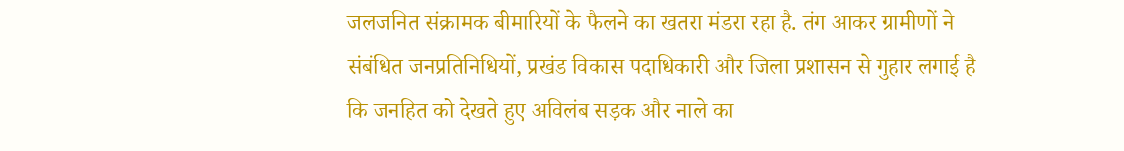जलजनित संक्रामक बीमारियों के फैलने का खतरा मंडरा रहा है. तंग आकर ग्रामीणों ने संबंधित जनप्रतिनिधियों, प्रखंड विकास पदाधिकारी और जिला प्रशासन से गुहार लगाई है कि जनहित को देखते हुए अविलंब सड़क और नाले का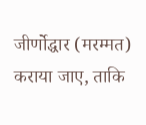जीर्णोद्धार (मरम्मत) कराया जाए, ताकि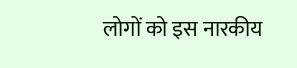लोगों को इस नारकीय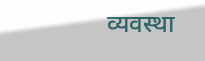व्यवस्था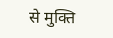से मुक्ति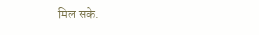मिल सके.